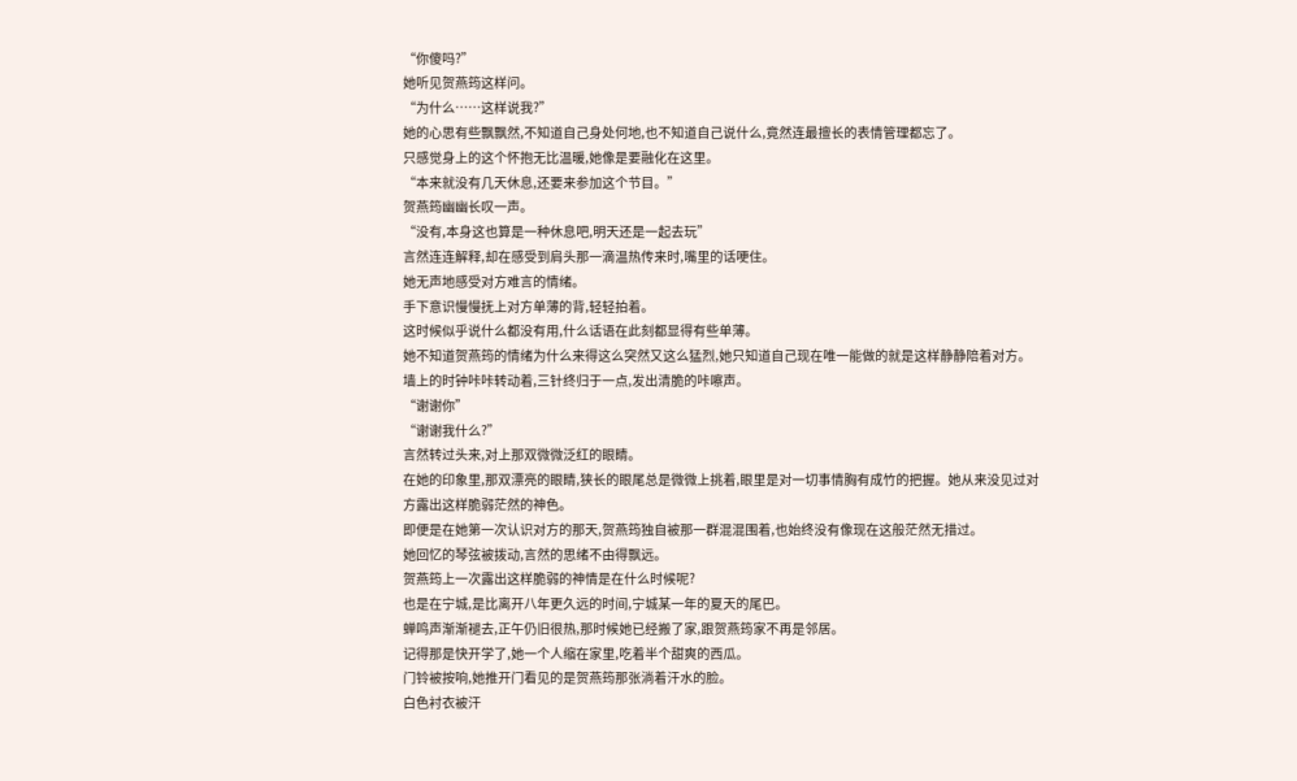“你傻吗?”
她听见贺燕筠这样问。
“为什么……这样说我?”
她的心思有些飘飘然,不知道自己身处何地,也不知道自己说什么,竟然连最擅长的表情管理都忘了。
只感觉身上的这个怀抱无比温暖,她像是要融化在这里。
“本来就没有几天休息,还要来参加这个节目。”
贺燕筠幽幽长叹一声。
“没有,本身这也算是一种休息吧,明天还是一起去玩”
言然连连解释,却在感受到肩头那一滴温热传来时,嘴里的话哽住。
她无声地感受对方难言的情绪。
手下意识慢慢抚上对方单薄的背,轻轻拍着。
这时候似乎说什么都没有用,什么话语在此刻都显得有些单薄。
她不知道贺燕筠的情绪为什么来得这么突然又这么猛烈,她只知道自己现在唯一能做的就是这样静静陪着对方。
墙上的时钟咔咔转动着,三针终归于一点,发出清脆的咔嚓声。
“谢谢你”
“谢谢我什么?”
言然转过头来,对上那双微微泛红的眼睛。
在她的印象里,那双漂亮的眼睛,狭长的眼尾总是微微上挑着,眼里是对一切事情胸有成竹的把握。她从来没见过对方露出这样脆弱茫然的神色。
即便是在她第一次认识对方的那天,贺燕筠独自被那一群混混围着,也始终没有像现在这般茫然无措过。
她回忆的琴弦被拨动,言然的思绪不由得飘远。
贺燕筠上一次露出这样脆弱的神情是在什么时候呢?
也是在宁城,是比离开八年更久远的时间,宁城某一年的夏天的尾巴。
蝉鸣声渐渐褪去,正午仍旧很热,那时候她已经搬了家,跟贺燕筠家不再是邻居。
记得那是快开学了,她一个人缩在家里,吃着半个甜爽的西瓜。
门铃被按响,她推开门看见的是贺燕筠那张淌着汗水的脸。
白色衬衣被汗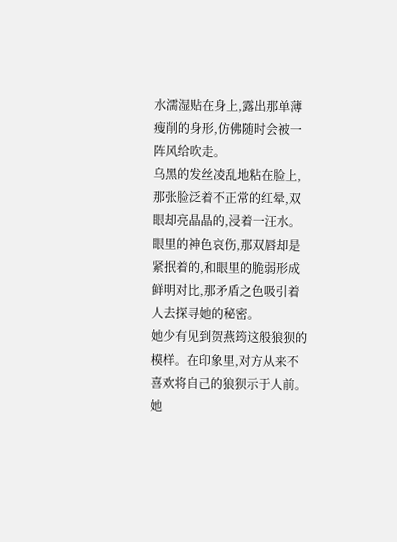水濡湿贴在身上,露出那单薄瘦削的身形,仿佛随时会被一阵风给吹走。
乌黑的发丝凌乱地粘在脸上,那张脸泛着不正常的红晕,双眼却亮晶晶的,浸着一汪水。
眼里的神色哀伤,那双唇却是紧抿着的,和眼里的脆弱形成鲜明对比,那矛盾之色吸引着人去探寻她的秘密。
她少有见到贺燕筠这般狼狈的模样。在印象里,对方从来不喜欢将自己的狼狈示于人前。
她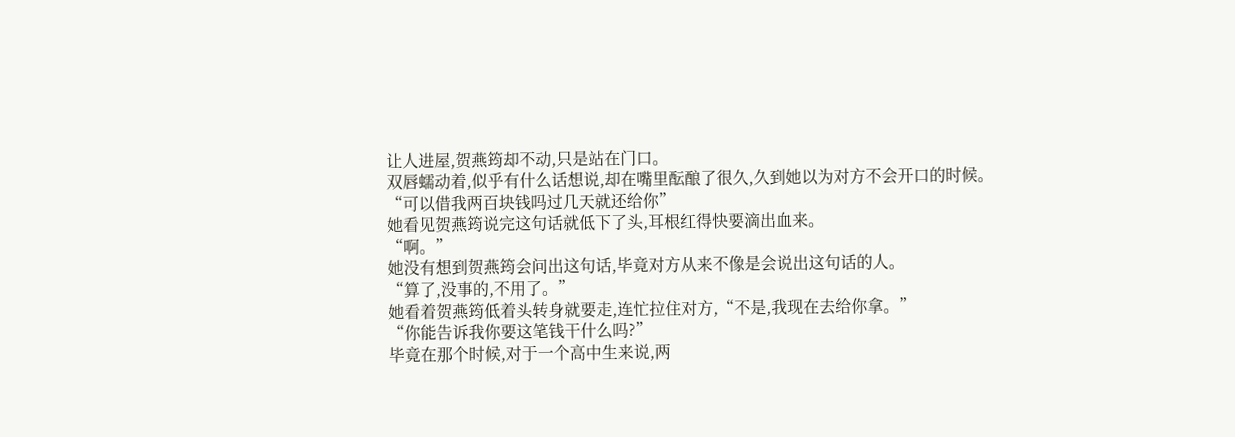让人进屋,贺燕筠却不动,只是站在门口。
双唇蠕动着,似乎有什么话想说,却在嘴里酝酿了很久,久到她以为对方不会开口的时候。
“可以借我两百块钱吗过几天就还给你”
她看见贺燕筠说完这句话就低下了头,耳根红得快要滴出血来。
“啊。”
她没有想到贺燕筠会问出这句话,毕竟对方从来不像是会说出这句话的人。
“算了,没事的,不用了。”
她看着贺燕筠低着头转身就要走,连忙拉住对方,“不是,我现在去给你拿。”
“你能告诉我你要这笔钱干什么吗?”
毕竟在那个时候,对于一个高中生来说,两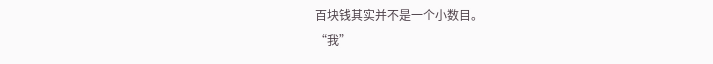百块钱其实并不是一个小数目。
“我”